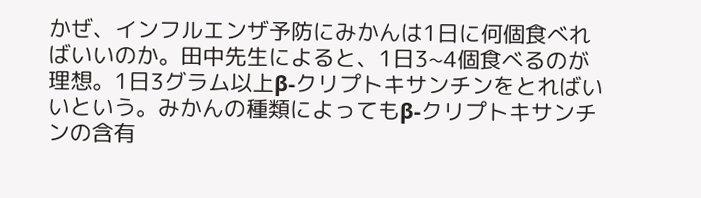かぜ、インフルエンザ予防にみかんは1日に何個食べればいいのか。田中先生によると、1日3~4個食べるのが理想。1日3グラム以上β-クリプトキサンチンをとればいいという。みかんの種類によってもβ-クリプトキサンチンの含有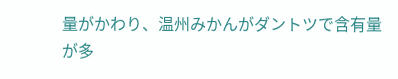量がかわり、温州みかんがダントツで含有量が多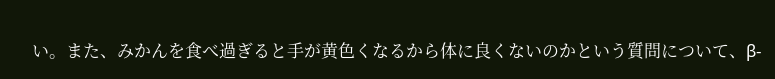い。また、みかんを食べ過ぎると手が黄色くなるから体に良くないのかという質問について、β-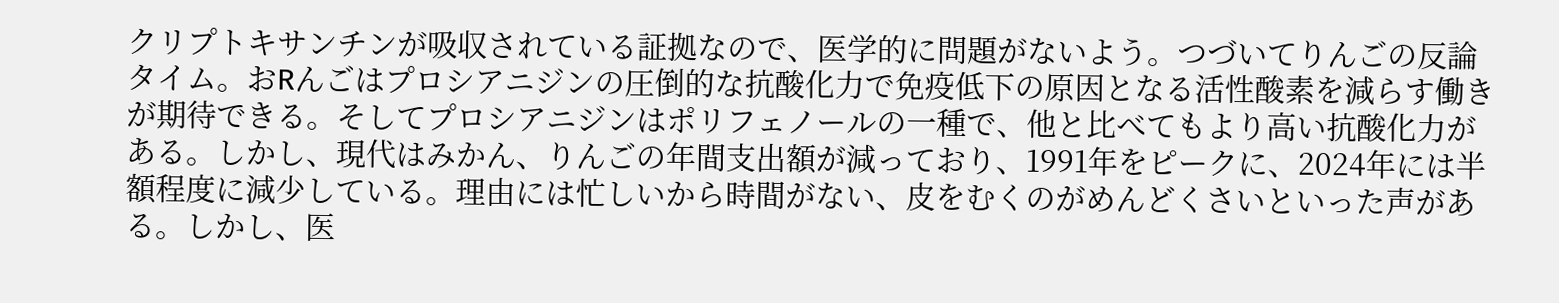クリプトキサンチンが吸収されている証拠なので、医学的に問題がないよう。つづいてりんごの反論タイム。おRんごはプロシアニジンの圧倒的な抗酸化力で免疫低下の原因となる活性酸素を減らす働きが期待できる。そしてプロシアニジンはポリフェノールの一種で、他と比べてもより高い抗酸化力がある。しかし、現代はみかん、りんごの年間支出額が減っており、1991年をピークに、2024年には半額程度に減少している。理由には忙しいから時間がない、皮をむくのがめんどくさいといった声がある。しかし、医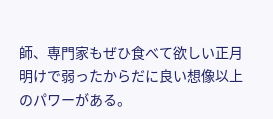師、専門家もぜひ食べて欲しい正月明けで弱ったからだに良い想像以上のパワーがある。